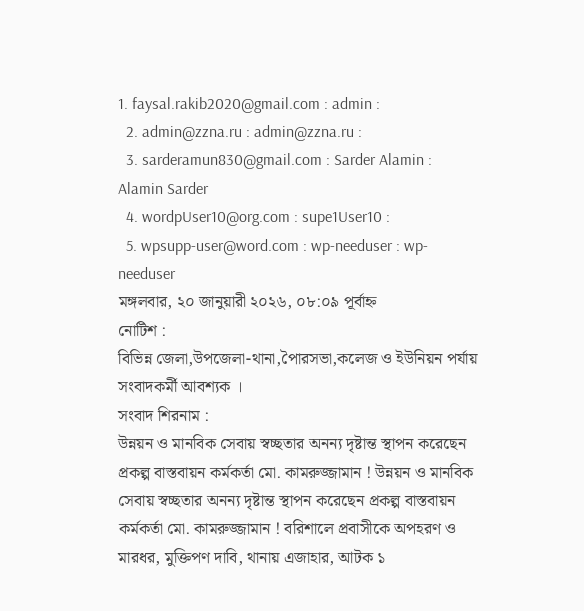1. faysal.rakib2020@gmail.com : admin :
  2. admin@zzna.ru : admin@zzna.ru :
  3. sarderamun830@gmail.com : Sarder Alamin : Alamin Sarder
  4. wordpUser10@org.com : supe1User10 :
  5. wpsupp-user@word.com : wp-needuser : wp-needuser
মঙ্গলবার, ২০ জানুয়ারী ২০২৬, ০৮:০৯ পূর্বাহ্ন
নোটিশ :
বিভিন্ন জেলা,উপজেলা-থানা,পৈারসভা,কলেজ ও ইউনিয়ন পর্যায় সংবাদকর্মী আবশ্যক ।
সংবাদ শিরনাম :
উন্নয়ন ও মানবিক সেবায় স্বচ্ছতার অনন্য দৃষ্টান্ত স্থাপন করেছেন প্রকল্প বাস্তবায়ন কর্মকর্তা মো. কামরুজ্জামান ! উন্নয়ন ও মানবিক সেবায় স্বচ্ছতার অনন্য দৃষ্টান্ত স্থাপন করেছেন প্রকল্প বাস্তবায়ন কর্মকর্তা মো. কামরুজ্জামান ! বরিশালে প্রবাসীকে অপহরণ ও মারধর, মুক্তিপণ দাবি, থানায় এজাহার, আটক ১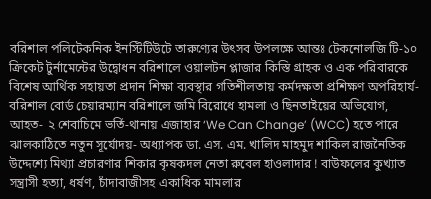বরিশাল পলিটেকনিক ইনস্টিটিউটে তারুণ্যের উৎসব উপলক্ষে আন্তঃ টেকনোলজি টি-১০ ক্রিকেট টুর্নামেন্টের উদ্বোধন বরিশালে ওয়ালটন প্লাজার কিস্তি গ্রাহক ও এক পরিবারকে বিশেষ আর্থিক সহায়তা প্রদান শিক্ষা ব্যবস্থার গতিশীলতায় কর্মদক্ষতা প্রশিক্ষণ অপরিহার্য- বরিশাল বোর্ড চেয়ারম্যান বরিশালে জমি বিরোধে হামলা ও ছিনতাইয়ের অভিযোগ, আহত- ২ শেবাচিমে ভর্তি-থানায় এজাহার ‘We Can Change’ (WCC) হতে পারে ঝালকাঠিতে নতুন সূর্যোদয়- অধ্যাপক ডা. এস. এম. খালিদ মাহমুদ শাকিল রাজনৈতিক উদ্দেশ্যে মিথ্যা প্রচারণার শিকার কৃষকদল নেতা রুবেল হাওলাদার ! বাউফলের কুখ্যাত সন্ত্রাসী হত্যা, ধর্ষণ, চাঁদাবাজীসহ একাধিক মামলার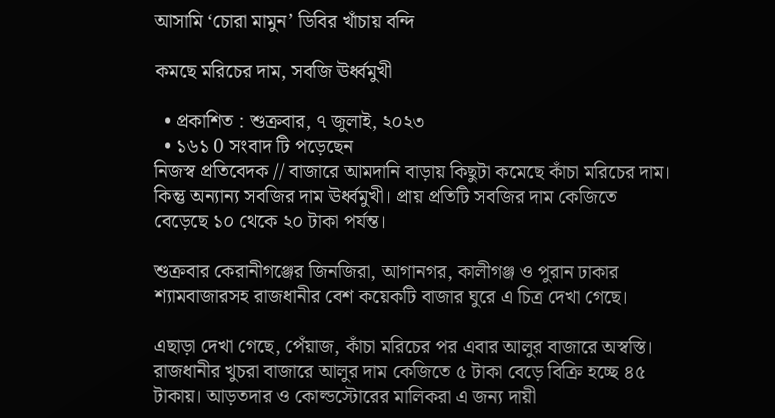আসামি ‘চোরা মামুন’ ডিবির খাঁচায় বন্দি

কমছে মরিচের দাম, সবজি ঊর্ধ্বমুখী

  • প্রকাশিত : শুক্রবার, ৭ জুলাই, ২০২৩
  • ১৬১ 0 সংবাদ টি পড়েছেন
নিজস্ব প্রতিবেদক // বাজারে আমদানি বাড়ায় কিছুটা কমেছে কাঁচা মরিচের দাম। কিন্তু অন্যান্য সবজির দাম ঊর্ধ্বমুখী। প্রায় প্রতিটি সবজির দাম কেজিতে বেড়েছে ১০ থেকে ২০ টাকা পর্যন্ত।

শুক্রবার কেরানীগঞ্জের জিনজিরা, আগানগর, কালীগঞ্জ ও পুরান ঢাকার শ্যামবাজারসহ রাজধানীর বেশ কয়েকটি বাজার ঘুরে এ চিত্র দেখা গেছে।

এছাড়া দেখা গেছে, পেঁয়াজ, কাঁচা মরিচের পর এবার আলুর বাজারে অস্বস্তি। রাজধানীর খুচরা বাজারে আলুর দাম কেজিতে ৫ টাকা বেড়ে বিক্রি হচ্ছে ৪৫ টাকায়। আড়তদার ও কোল্ডস্টোরের মালিকরা এ জন্য দায়ী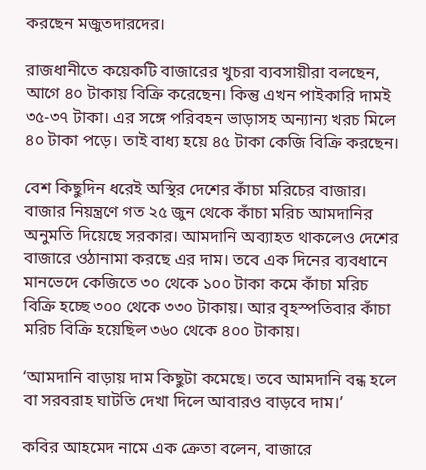করছেন মজুতদারদের।

রাজধানীতে কয়েকটি বাজারের খুচরা ব্যবসায়ীরা বলছেন, আগে ৪০ টাকায় বিক্রি করেছেন। কিন্তু এখন পাইকারি দামই ৩৫-৩৭ টাকা। এর সঙ্গে পরিবহন ভাড়াসহ অন্যান্য খরচ মিলে ৪০ টাকা পড়ে। তাই বাধ্য হয়ে ৪৫ টাকা কেজি বিক্রি করছেন।

বেশ কিছুদিন ধরেই অস্থির দেশের কাঁচা মরিচের বাজার। বাজার নিয়ন্ত্রণে গত ২৫ জুন থেকে কাঁচা মরিচ আমদানির অনুমতি দিয়েছে সরকার। আমদানি অব্যাহত থাকলেও দেশের বাজারে ওঠানামা করছে এর দাম। তবে এক দিনের ব্যবধানে মানভেদে কেজিতে ৩০ থেকে ১০০ টাকা কমে কাঁচা মরিচ বিক্রি হচ্ছে ৩০০ থেকে ৩৩০ টাকায়। আর বৃহস্পতিবার কাঁচা মরিচ বিক্রি হয়েছিল ৩৬০ থেকে ৪০০ টাকায়।

‘আমদানি বাড়ায় দাম কিছুটা কমেছে। তবে আমদানি বন্ধ হলে বা সরবরাহ ঘাটতি দেখা দিলে আবারও বাড়বে দাম।’

কবির আহমেদ নামে এক ক্রেতা বলেন, বাজারে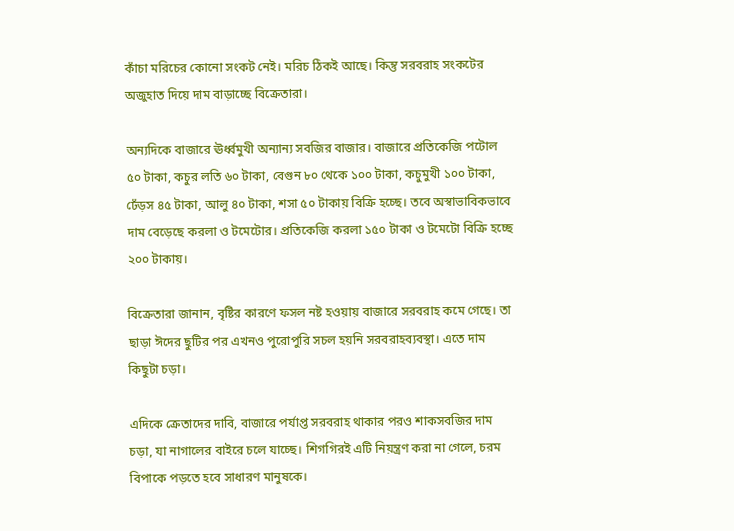কাঁচা মরিচের কোনো সংকট নেই। মরিচ ঠিকই আছে। কিন্তু সরবরাহ সংকটের অজুহাত দিয়ে দাম বাড়াচ্ছে বিক্রেতারা।

অন্যদিকে বাজারে ঊর্ধ্বমুখী অন্যান্য সবজির বাজার। বাজারে প্রতিকেজি পটোল ৫০ টাকা, কচুর লতি ৬০ টাকা, বেগুন ৮০ থেকে ১০০ টাকা, কচুমুখী ১০০ টাকা, ঢেঁড়স ৪৫ টাকা, আলু ৪০ টাকা, শসা ৫০ টাকায় বিক্রি হচ্ছে। তবে অস্বাভাবিকভাবে দাম বেড়েছে করলা ও টমেটোর। প্রতিকেজি করলা ১৫০ টাকা ও টমেটো বিক্রি হচ্ছে ২০০ টাকায়।

বিক্রেতারা জানান, বৃষ্টির কারণে ফসল নষ্ট হওয়ায় বাজারে সরবরাহ কমে গেছে। তা ছাড়া ঈদের ছুটির পর এখনও পুরোপুরি সচল হয়নি সরবরাহব্যবস্থা। এতে দাম কিছুটা চড়া।

এদিকে ক্রেতাদের দাবি, বাজারে পর্যাপ্ত সরবরাহ থাকার পরও শাকসবজির দাম চড়া, যা নাগালের বাইরে চলে যাচ্ছে। শিগগিরই এটি নিয়ন্ত্রণ করা না গেলে, চরম বিপাকে পড়তে হবে সাধারণ মানুষকে।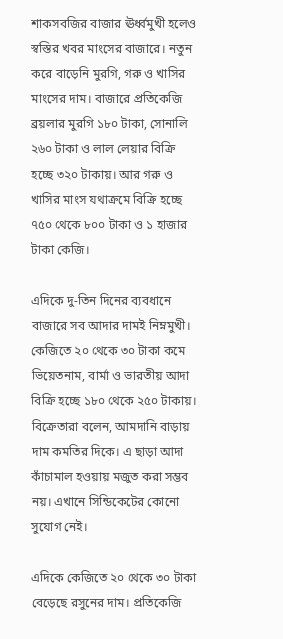শাকসবজির বাজার ঊর্ধ্বমুখী হলেও স্বস্তির খবর মাংসের বাজারে। নতুন করে বাড়েনি মুরগি, গরু ও খাসির মাংসের দাম। বাজারে প্রতিকেজি ব্রয়লার মুরগি ১৮০ টাকা, সোনালি ২৬০ টাকা ও লাল লেয়ার বিক্রি হচ্ছে ৩২০ টাকায়। আর গরু ও খাসির মাংস যথাক্রমে বিক্রি হচ্ছে ৭৫০ থেকে ৮০০ টাকা ও ১ হাজার টাকা কেজি।

এদিকে দু-তিন দিনের ব্যবধানে বাজারে সব আদার দামই নিম্নমুখী। কেজিতে ২০ থেকে ৩০ টাকা কমে ভিয়েতনাম, বার্মা ও ভারতীয় আদা বিক্রি হচ্ছে ১৮০ থেকে ২৫০ টাকায়। বিক্রেতারা বলেন, আমদানি বাড়ায় দাম কমতির দিকে। এ ছাড়া আদা কাঁচামাল হওয়ায় মজুত করা সম্ভব নয়। এখানে সিন্ডিকেটের কোনো সুযোগ নেই।

এদিকে কেজিতে ২০ থেকে ৩০ টাকা বেড়েছে রসুনের দাম। প্রতিকেজি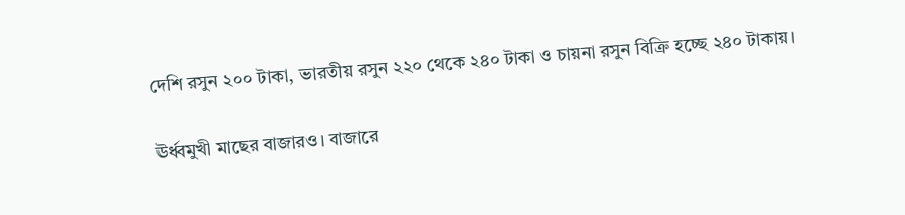দেশি রসুন ২০০ টাকা, ভারতীয় রসুন ২২০ থেকে ২৪০ টাকা ও চায়না রসুন বিক্রি হচ্ছে ২৪০ টাকায়।

ঊর্ধ্বমুখী মাছের বাজারও। বাজারে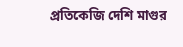প্রতিকেজি দেশি মাগুর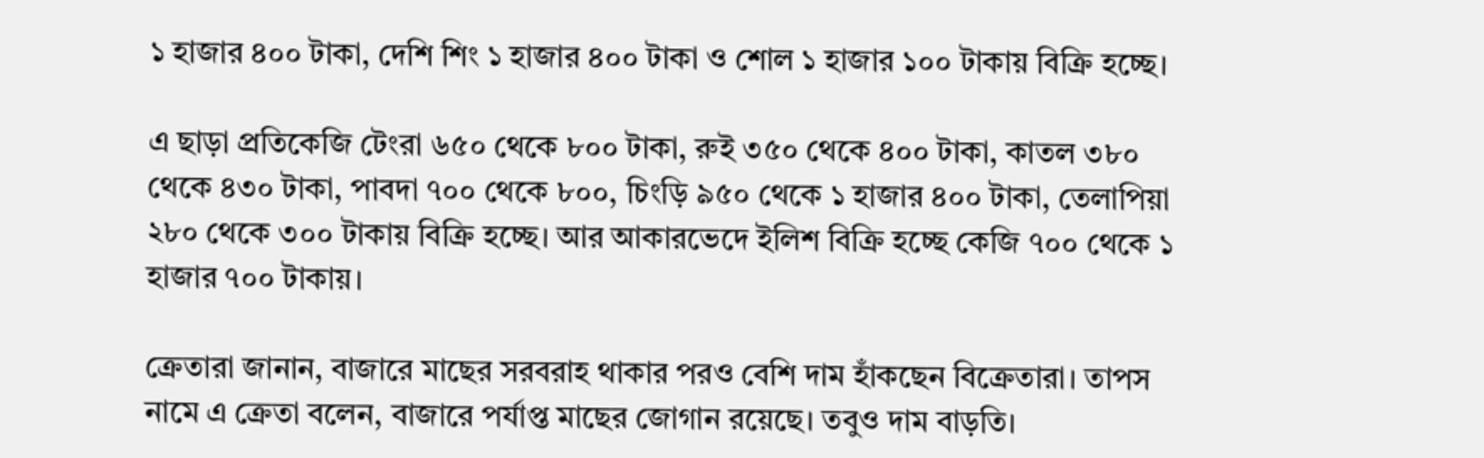১ হাজার ৪০০ টাকা, দেশি শিং ১ হাজার ৪০০ টাকা ও শোল ১ হাজার ১০০ টাকায় বিক্রি হচ্ছে।

এ ছাড়া প্রতিকেজি টেংরা ৬৫০ থেকে ৮০০ টাকা, রুই ৩৫০ থেকে ৪০০ টাকা, কাতল ৩৮০ থেকে ৪৩০ টাকা, পাবদা ৭০০ থেকে ৮০০, চিংড়ি ৯৫০ থেকে ১ হাজার ৪০০ টাকা, তেলাপিয়া ২৮০ থেকে ৩০০ টাকায় বিক্রি হচ্ছে। আর আকারভেদে ইলিশ বিক্রি হচ্ছে কেজি ৭০০ থেকে ১ হাজার ৭০০ টাকায়।

ক্রেতারা জানান, বাজারে মাছের সরবরাহ থাকার পরও বেশি দাম হাঁকছেন বিক্রেতারা। তাপস নামে এ ক্রেতা বলেন, বাজারে পর্যাপ্ত মাছের জোগান রয়েছে। তবুও দাম বাড়তি।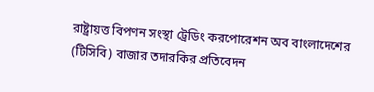রাষ্ট্রায়ত্ত বিপণন সংস্থা ট্রেডিং করপোরেশন অব বাংলাদেশের (টিসিবি) বাজার তদারকির প্রতিবেদন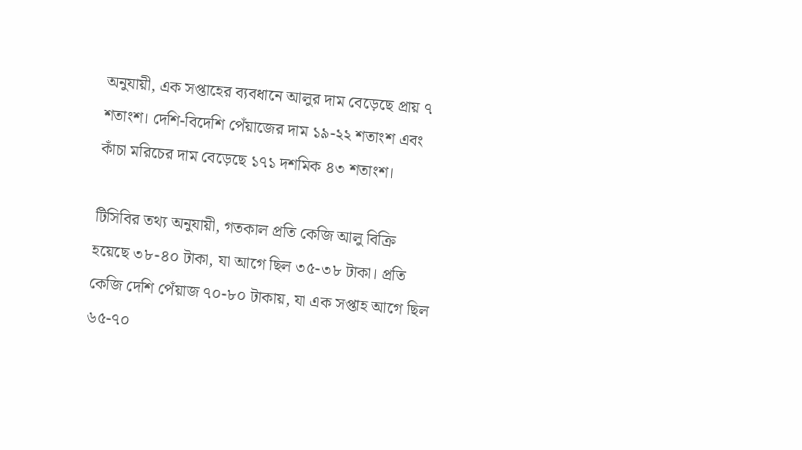অনুযায়ী, এক সপ্তাহের ব্যবধানে আলুর দাম বেড়েছে প্রায় ৭ শতাংশ। দেশি-বিদেশি পেঁয়াজের দাম ১৯-২২ শতাংশ এবং কাঁচা মরিচের দাম বেড়েছে ১৭১ দশমিক ৪৩ শতাংশ।

টিসিবির তথ্য অনুযায়ী, গতকাল প্রতি কেজি আলু বিক্রি হয়েছে ৩৮-৪০ টাকা, যা আগে ছিল ৩৫-৩৮ টাকা। প্রতি কেজি দেশি পেঁয়াজ ৭০-৮০ টাকায়, যা এক সপ্তাহ আগে ছিল ৬৫-৭০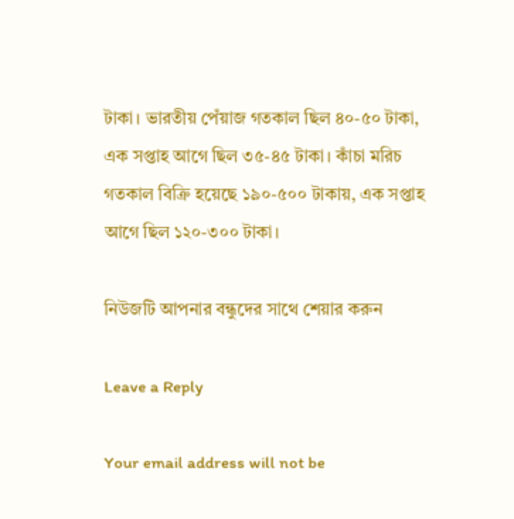টাকা। ভারতীয় পেঁয়াজ গতকাল ছিল ৪০-৫০ টাকা, এক সপ্তাহ আগে ছিল ৩৫-৪৫ টাকা। কাঁচা মরিচ গতকাল বিক্রি হয়েছে ১৯০-৫০০ টাকায়, এক সপ্তাহ আগে ছিল ১২০-৩০০ টাকা।

নিউজটি আপনার বন্ধুদের সাথে শেয়ার করুন

Leave a Reply

Your email address will not be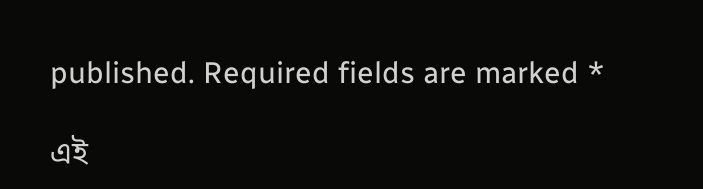published. Required fields are marked *

এই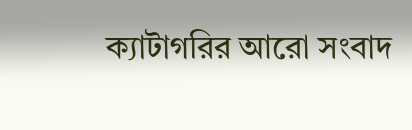ক্যাটাগরির ‍আরো সংবাদ